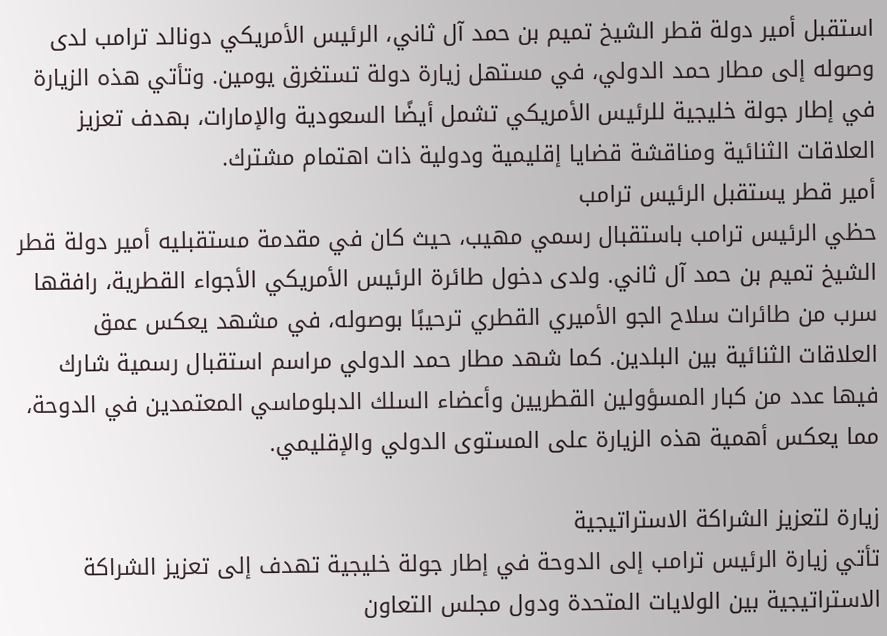استقبل أمير دولة قطر الشيخ تميم بن حمد آل ثاني، الرئيس الأمريكي دونالد ترامب لدى وصوله إلى مطار حمد الدولي، في مستهل زيارة دولة تستغرق يومين. وتأتي هذه الزيارة في إطار جولة خليجية للرئيس الأمريكي تشمل أيضًا السعودية والإمارات، بهدف تعزيز العلاقات الثنائية ومناقشة قضايا إقليمية ودولية ذات اهتمام مشترك.
أمير قطر يستقبل الرئيس ترامب
حظي الرئيس ترامب باستقبال رسمي مهيب، حيث كان في مقدمة مستقبليه أمير دولة قطر الشيخ تميم بن حمد آل ثاني. ولدى دخول طائرة الرئيس الأمريكي الأجواء القطرية، رافقها سرب من طائرات سلاح الجو الأميري القطري ترحيبًا بوصوله، في مشهد يعكس عمق العلاقات الثنائية بين البلدين. كما شهد مطار حمد الدولي مراسم استقبال رسمية شارك فيها عدد من كبار المسؤولين القطريين وأعضاء السلك الدبلوماسي المعتمدين في الدوحة، مما يعكس أهمية هذه الزيارة على المستوى الدولي والإقليمي.

زيارة لتعزيز الشراكة الاستراتيجية
تأتي زيارة الرئيس ترامب إلى الدوحة في إطار جولة خليجية تهدف إلى تعزيز الشراكة الاستراتيجية بين الولايات المتحدة ودول مجلس التعاون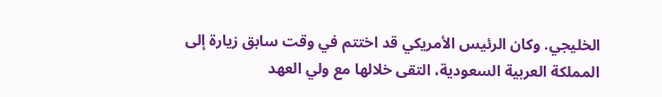الخليجي. وكان الرئيس الأمريكي قد اختتم في وقت سابق زيارة إلى المملكة العربية السعودية، التقى خلالها مع ولي العهد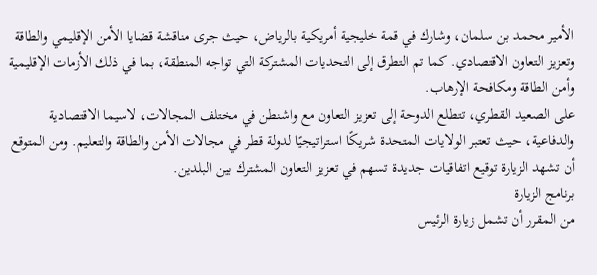الأمير محمد بن سلمان، وشارك في قمة خليجية أمريكية بالرياض، حيث جرى مناقشة قضايا الأمن الإقليمي والطاقة وتعزيز التعاون الاقتصادي. كما تم التطرق إلى التحديات المشتركة التي تواجه المنطقة، بما في ذلك الأزمات الإقليمية وأمن الطاقة ومكافحة الإرهاب.
على الصعيد القطري، تتطلع الدوحة إلى تعزيز التعاون مع واشنطن في مختلف المجالات، لاسيما الاقتصادية والدفاعية، حيث تعتبر الولايات المتحدة شريكًا استراتيجيًا لدولة قطر في مجالات الأمن والطاقة والتعليم. ومن المتوقع أن تشهد الزيارة توقيع اتفاقيات جديدة تسهم في تعزيز التعاون المشترك بين البلدين.
برنامج الزيارة
من المقرر أن تشمل زيارة الرئيس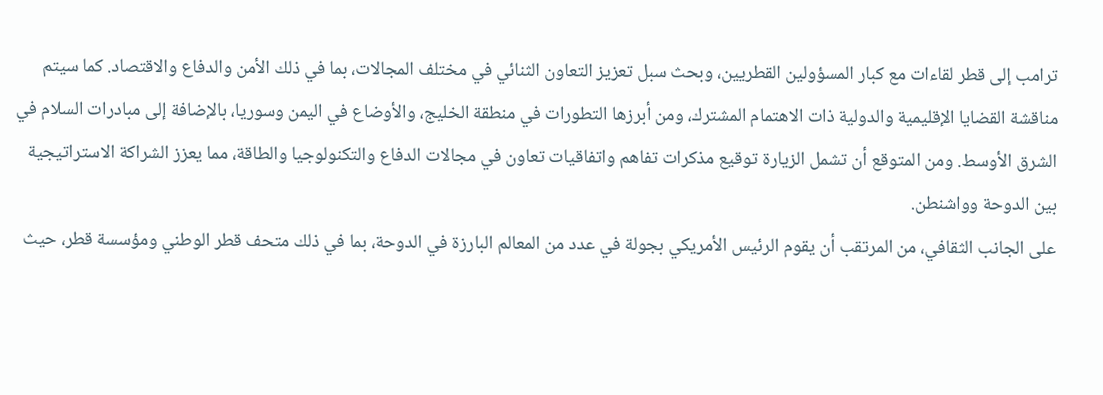ترامب إلى قطر لقاءات مع كبار المسؤولين القطريين، وبحث سبل تعزيز التعاون الثنائي في مختلف المجالات، بما في ذلك الأمن والدفاع والاقتصاد. كما سيتم مناقشة القضايا الإقليمية والدولية ذات الاهتمام المشترك، ومن أبرزها التطورات في منطقة الخليج، والأوضاع في اليمن وسوريا، بالإضافة إلى مبادرات السلام في الشرق الأوسط. ومن المتوقع أن تشمل الزيارة توقيع مذكرات تفاهم واتفاقيات تعاون في مجالات الدفاع والتكنولوجيا والطاقة، مما يعزز الشراكة الاستراتيجية بين الدوحة وواشنطن.
على الجانب الثقافي، من المرتقب أن يقوم الرئيس الأمريكي بجولة في عدد من المعالم البارزة في الدوحة، بما في ذلك متحف قطر الوطني ومؤسسة قطر، حيث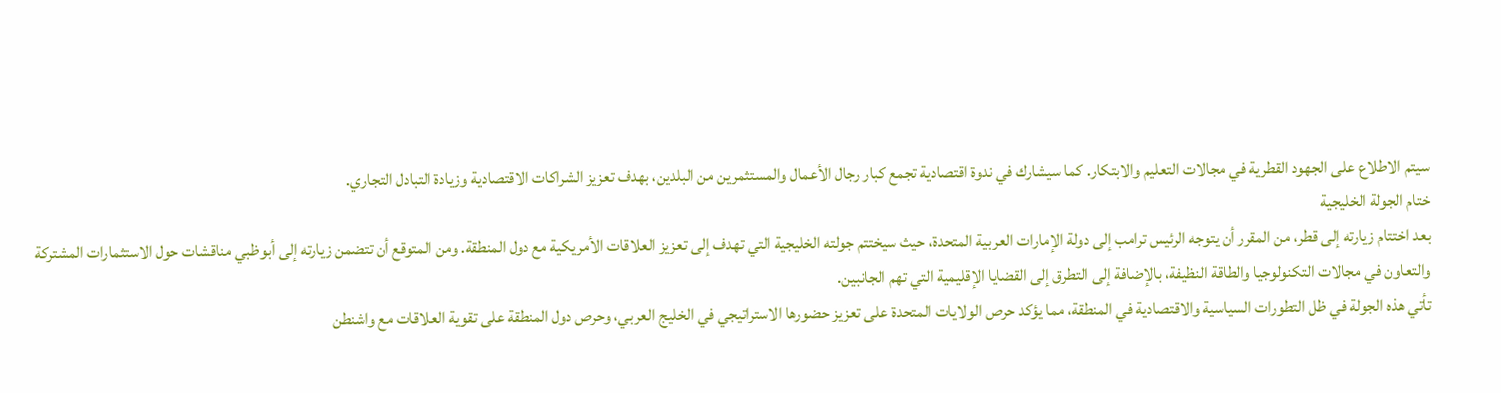سيتم الاطلاع على الجهود القطرية في مجالات التعليم والابتكار. كما سيشارك في ندوة اقتصادية تجمع كبار رجال الأعمال والمستثمرين من البلدين، بهدف تعزيز الشراكات الاقتصادية وزيادة التبادل التجاري.
ختام الجولة الخليجية
بعد اختتام زيارته إلى قطر، من المقرر أن يتوجه الرئيس ترامب إلى دولة الإمارات العربية المتحدة، حيث سيختتم جولته الخليجية التي تهدف إلى تعزيز العلاقات الأمريكية مع دول المنطقة. ومن المتوقع أن تتضمن زيارته إلى أبوظبي مناقشات حول الاستثمارات المشتركة والتعاون في مجالات التكنولوجيا والطاقة النظيفة، بالإضافة إلى التطرق إلى القضايا الإقليمية التي تهم الجانبين.
تأتي هذه الجولة في ظل التطورات السياسية والاقتصادية في المنطقة، مما يؤكد حرص الولايات المتحدة على تعزيز حضورها الاستراتيجي في الخليج العربي، وحرص دول المنطقة على تقوية العلاقات مع واشنطن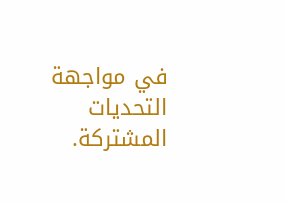في مواجهة التحديات المشتركة.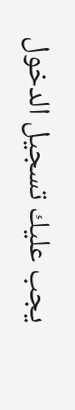يجب عليك تسجيل الدخول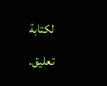لكتابة تعليق.